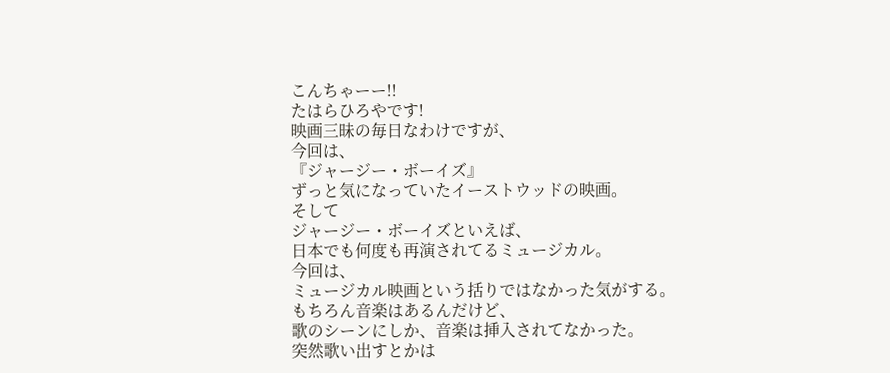こんちゃーー!!
たはらひろやです!
映画三昧の毎日なわけですが、
今回は、
『ジャージー・ボーイズ』
ずっと気になっていたイーストウッドの映画。
そして
ジャージー・ボーイズといえば、
日本でも何度も再演されてるミュージカル。
今回は、
ミュージカル映画という括りではなかった気がする。
もちろん音楽はあるんだけど、
歌のシーンにしか、音楽は挿入されてなかった。
突然歌い出すとかは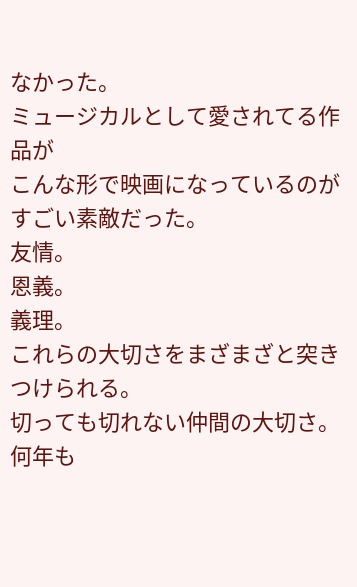なかった。
ミュージカルとして愛されてる作品が
こんな形で映画になっているのがすごい素敵だった。
友情。
恩義。
義理。
これらの大切さをまざまざと突きつけられる。
切っても切れない仲間の大切さ。
何年も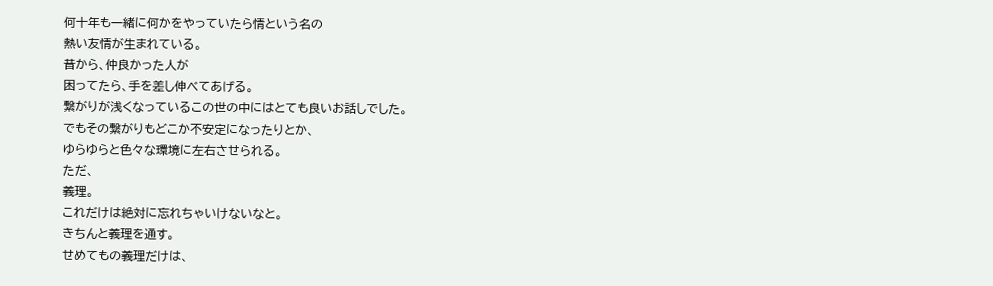何十年も一緒に何かをやっていたら情という名の
熱い友情が生まれている。
昔から、仲良かった人が
困ってたら、手を差し伸べてあげる。
繋がりが浅くなっているこの世の中にはとても良いお話しでした。
でもその繋がりもどこか不安定になったりとか、
ゆらゆらと色々な環境に左右させられる。
ただ、
義理。
これだけは絶対に忘れちゃいけないなと。
きちんと義理を通す。
せめてもの義理だけは、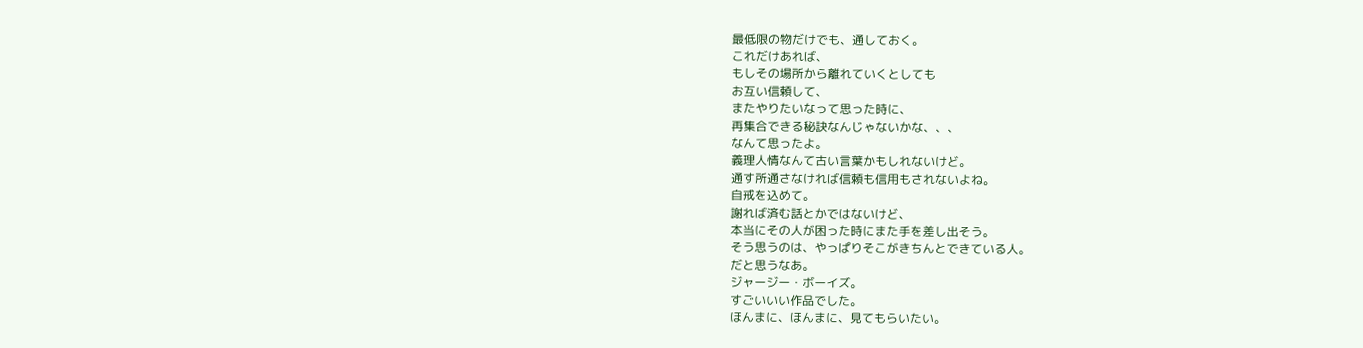最低限の物だけでも、通しておく。
これだけあれば、
もしその場所から離れていくとしても
お互い信頼して、
またやりたいなって思った時に、
再集合できる秘訣なんじゃないかな、、、
なんて思ったよ。
義理人情なんて古い言葉かもしれないけど。
通す所通さなければ信頼も信用もされないよね。
自戒を込めて。
謝れば済む話とかではないけど、
本当にその人が困った時にまた手を差し出そう。
そう思うのは、やっぱりそこがきちんとできている人。
だと思うなあ。
ジャージー・ボーイズ。
すごいいい作品でした。
ほんまに、ほんまに、見てもらいたい。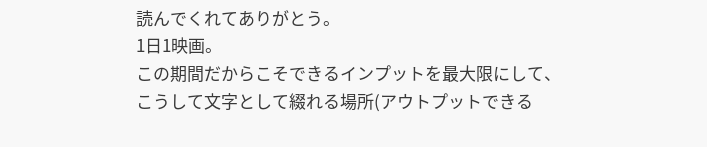読んでくれてありがとう。
1日1映画。
この期間だからこそできるインプットを最大限にして、
こうして文字として綴れる場所(アウトプットできる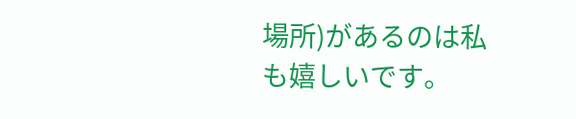場所)があるのは私も嬉しいです。